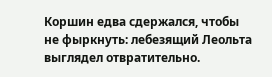Коршин едва сдержался, чтобы не фыркнуть: лебезящий Леольта выглядел отвратительно.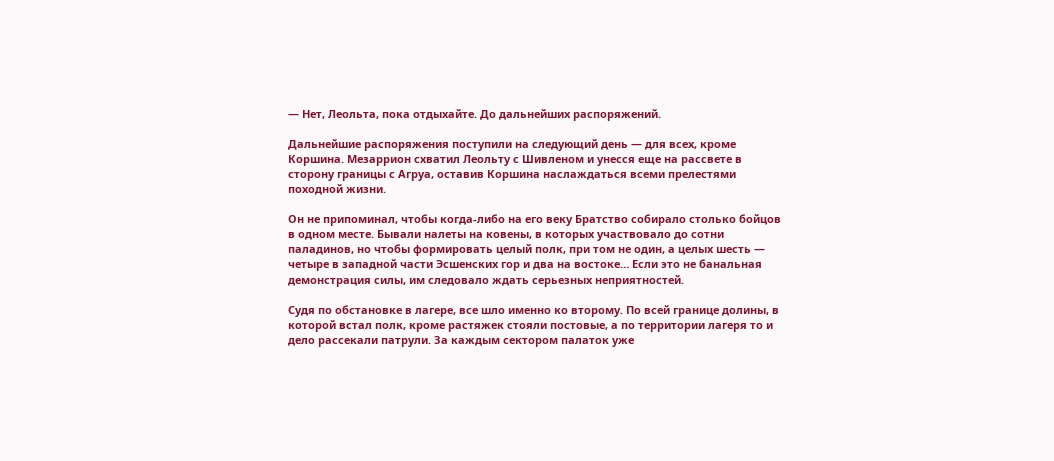— Нет, Леольта, пока отдыхайте. До дальнейших распоряжений.

Дальнейшие распоряжения поступили на следующий день — для всех, кроме Коршина. Мезаррион схватил Леольту с Шивленом и унесся еще на рассвете в сторону границы с Агруа, оставив Коршина наслаждаться всеми прелестями походной жизни.

Он не припоминал, чтобы когда-либо на его веку Братство собирало столько бойцов в одном месте. Бывали налеты на ковены, в которых участвовало до сотни паладинов, но чтобы формировать целый полк, при том не один, а целых шесть — четыре в западной части Эсшенских гор и два на востоке… Если это не банальная демонстрация силы, им следовало ждать серьезных неприятностей.

Судя по обстановке в лагере, все шло именно ко второму. По всей границе долины, в которой встал полк, кроме растяжек стояли постовые, а по территории лагеря то и дело рассекали патрули. За каждым сектором палаток уже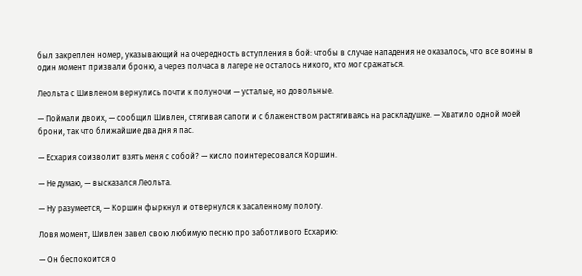был закреплен номер, указывающий на очередность вступления в бой: чтобы в случае нападения не оказалось, что все воины в один момент призвали броню, а через полчаса в лагере не осталось никого, кто мог сражаться.

Леольта с Шивленом вернулись почти к полуночи — усталые, но довольные.

— Поймали двоих, — сообщил Шивлен, стягивая сапоги и с блаженством растягиваясь на раскладушке. — Хватило одной моей брони, так что ближайшие два дня я пас.

— Есхария соизволит взять меня с собой? — кисло поинтересовался Коршин.

— Не думаю, — высказался Леольта.

— Ну разумеется, — Коршин фыркнул и отвернулся к засаленному пологу.

Ловя момент, Шивлен завел свою любимую песню про заботливого Есхарию:

— Он беспокоится о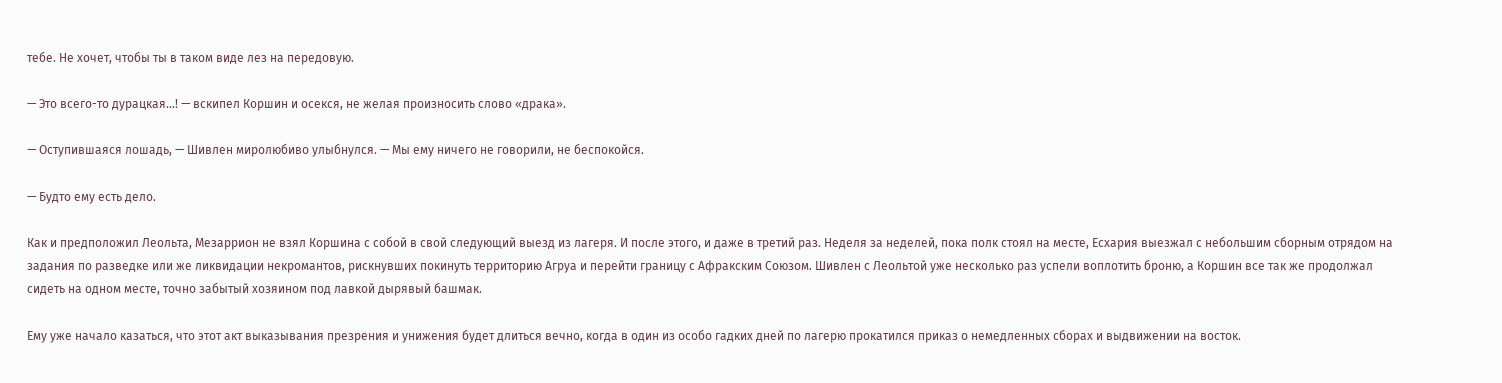тебе. Не хочет, чтобы ты в таком виде лез на передовую.

— Это всего-то дурацкая…! — вскипел Коршин и осекся, не желая произносить слово «драка».

— Оступившаяся лошадь, — Шивлен миролюбиво улыбнулся. — Мы ему ничего не говорили, не беспокойся.

— Будто ему есть дело.

Как и предположил Леольта, Мезаррион не взял Коршина с собой в свой следующий выезд из лагеря. И после этого, и даже в третий раз. Неделя за неделей, пока полк стоял на месте, Есхария выезжал с небольшим сборным отрядом на задания по разведке или же ликвидации некромантов, рискнувших покинуть территорию Агруа и перейти границу с Афракским Союзом. Шивлен с Леольтой уже несколько раз успели воплотить броню, а Коршин все так же продолжал сидеть на одном месте, точно забытый хозяином под лавкой дырявый башмак.

Ему уже начало казаться, что этот акт выказывания презрения и унижения будет длиться вечно, когда в один из особо гадких дней по лагерю прокатился приказ о немедленных сборах и выдвижении на восток.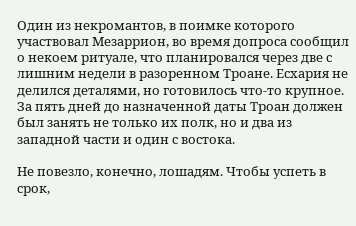Один из некромантов, в поимке которого участвовал Мезаррион, во время допроса сообщил о некоем ритуале, что планировался через две с лишним недели в разоренном Троане. Есхария не делился деталями, но готовилось что-то крупное. За пять дней до назначенной даты Троан должен был занять не только их полк, но и два из западной части и один с востока.

Не повезло, конечно, лошадям. Чтобы успеть в срок,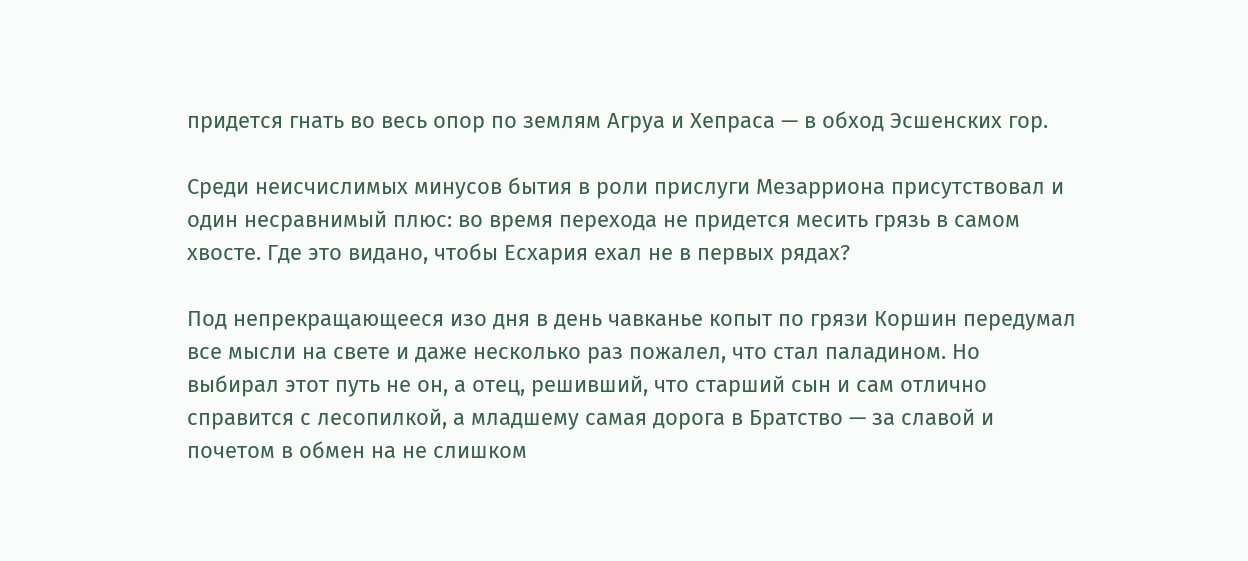придется гнать во весь опор по землям Агруа и Хепраса — в обход Эсшенских гор.

Среди неисчислимых минусов бытия в роли прислуги Мезарриона присутствовал и один несравнимый плюс: во время перехода не придется месить грязь в самом хвосте. Где это видано, чтобы Есхария ехал не в первых рядах?

Под непрекращающееся изо дня в день чавканье копыт по грязи Коршин передумал все мысли на свете и даже несколько раз пожалел, что стал паладином. Но выбирал этот путь не он, а отец, решивший, что старший сын и сам отлично справится с лесопилкой, а младшему самая дорога в Братство — за славой и почетом в обмен на не слишком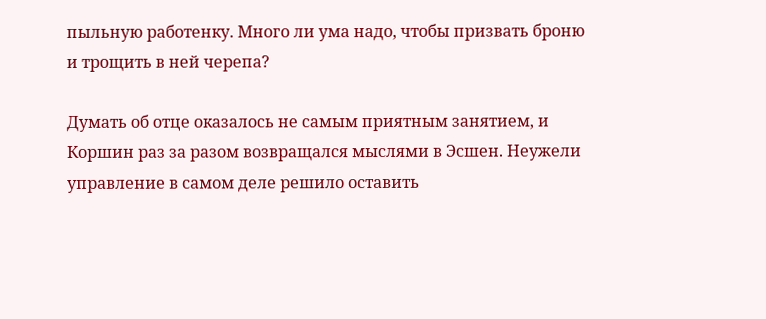пыльную работенку. Много ли ума надо, чтобы призвать броню и трощить в ней черепа?

Думать об отце оказалось не самым приятным занятием, и Коршин раз за разом возвращался мыслями в Эсшен. Неужели управление в самом деле решило оставить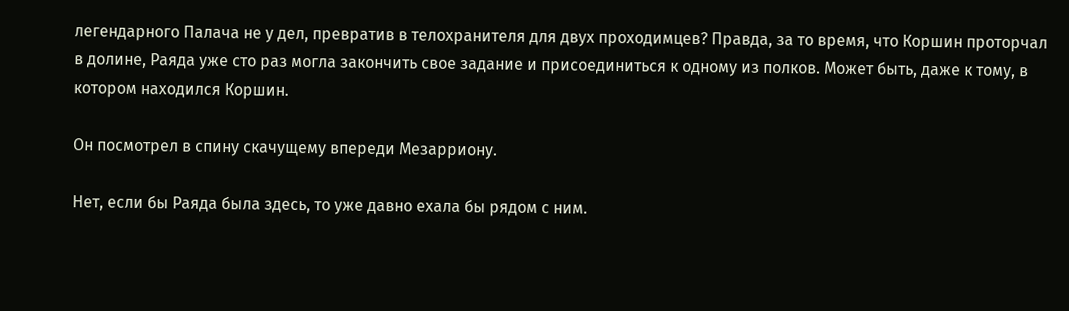легендарного Палача не у дел, превратив в телохранителя для двух проходимцев? Правда, за то время, что Коршин проторчал в долине, Раяда уже сто раз могла закончить свое задание и присоединиться к одному из полков. Может быть, даже к тому, в котором находился Коршин.

Он посмотрел в спину скачущему впереди Мезарриону.

Нет, если бы Раяда была здесь, то уже давно ехала бы рядом с ним.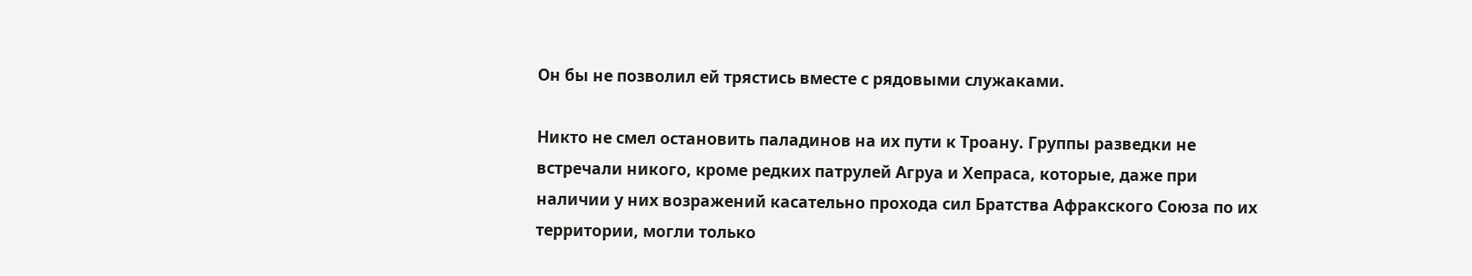Он бы не позволил ей трястись вместе с рядовыми служаками.

Никто не смел остановить паладинов на их пути к Троану. Группы разведки не встречали никого, кроме редких патрулей Агруа и Хепраса, которые, даже при наличии у них возражений касательно прохода сил Братства Афракского Союза по их территории, могли только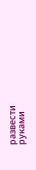развести руками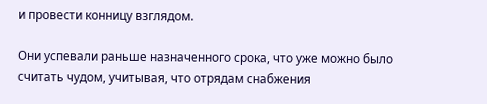и провести конницу взглядом.

Они успевали раньше назначенного срока, что уже можно было считать чудом, учитывая, что отрядам снабжения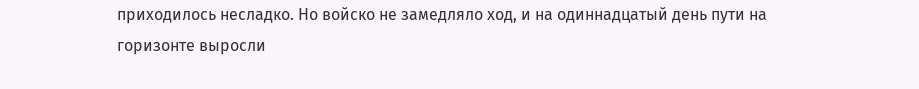приходилось несладко. Но войско не замедляло ход, и на одиннадцатый день пути на горизонте выросли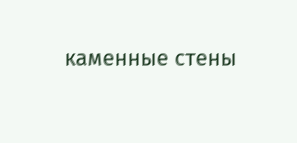каменные стены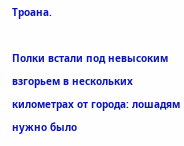Троана.

Полки встали под невысоким взгорьем в нескольких километрах от города: лошадям нужно было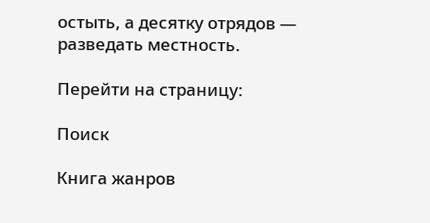остыть, а десятку отрядов — разведать местность.

Перейти на страницу:

Поиск

Книга жанров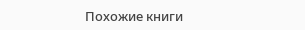Похожие книги